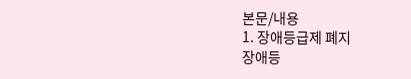본문/내용
1. 장애등급제 폐지
장애등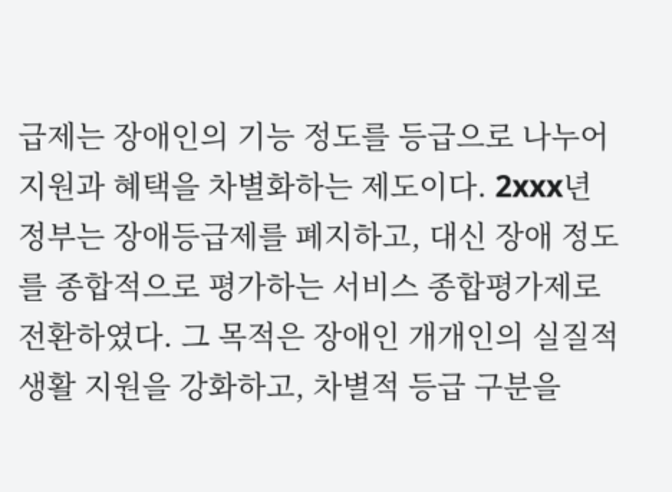급제는 장애인의 기능 정도를 등급으로 나누어 지원과 혜택을 차별화하는 제도이다. 2xxx년 정부는 장애등급제를 폐지하고, 대신 장애 정도를 종합적으로 평가하는 서비스 종합평가제로 전환하였다. 그 목적은 장애인 개개인의 실질적 생활 지원을 강화하고, 차별적 등급 구분을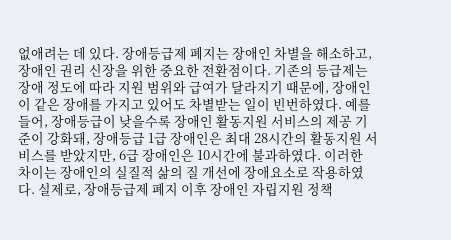없애려는 데 있다. 장애등급제 폐지는 장애인 차별을 해소하고, 장애인 권리 신장을 위한 중요한 전환점이다. 기존의 등급제는 장애 정도에 따라 지원 범위와 급여가 달라지기 때문에, 장애인이 같은 장애를 가지고 있어도 차별받는 일이 빈번하였다. 예를 들어, 장애등급이 낮을수록 장애인 활동지원 서비스의 제공 기준이 강화돼, 장애등급 1급 장애인은 최대 28시간의 활동지원 서비스를 받았지만, 6급 장애인은 10시간에 불과하였다. 이러한 차이는 장애인의 실질적 삶의 질 개선에 장애요소로 작용하였다. 실제로, 장애등급제 폐지 이후 장애인 자립지원 정책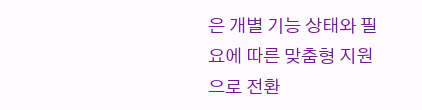은 개별 기능 상태와 필요에 따른 맞춤형 지원으로 전환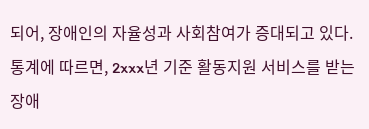되어, 장애인의 자율성과 사회참여가 증대되고 있다. 통계에 따르면, 2xxx년 기준 활동지원 서비스를 받는 장애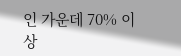인 가운데 70% 이상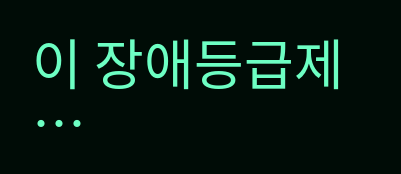이 장애등급제 …